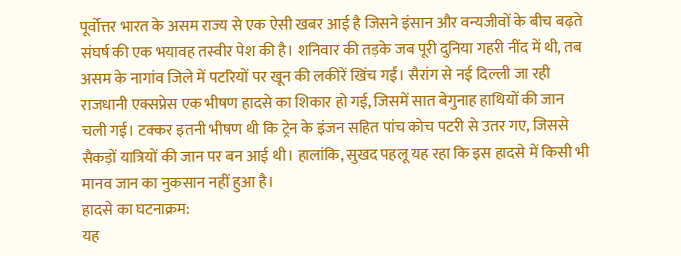पूर्वोत्तर भारत के असम राज्य से एक ऐसी खबर आई है जिसने इंसान और वन्यजीवों के बीच बढ़ते संघर्ष की एक भयावह तस्वीर पेश की है। शनिवार की तड़के जब पूरी दुनिया गहरी नींद में थी, तब असम के नागांव जिले में पटरियों पर खून की लकीरें खिंच गईं। सैरांग से नई दिल्ली जा रही राजधानी एक्सप्रेस एक भीषण हादसे का शिकार हो गई, जिसमें सात बेगुनाह हाथियों की जान चली गई। टक्कर इतनी भीषण थी कि ट्रेन के इंजन सहित पांच कोच पटरी से उतर गए, जिससे सैकड़ों यात्रियों की जान पर बन आई थी। हालांकि, सुखद पहलू यह रहा कि इस हादसे में किसी भी मानव जान का नुकसान नहीं हुआ है।
हादसे का घटनाक्रम:
यह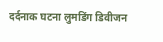दर्दनाक घटना लुमडिंग डिवीजन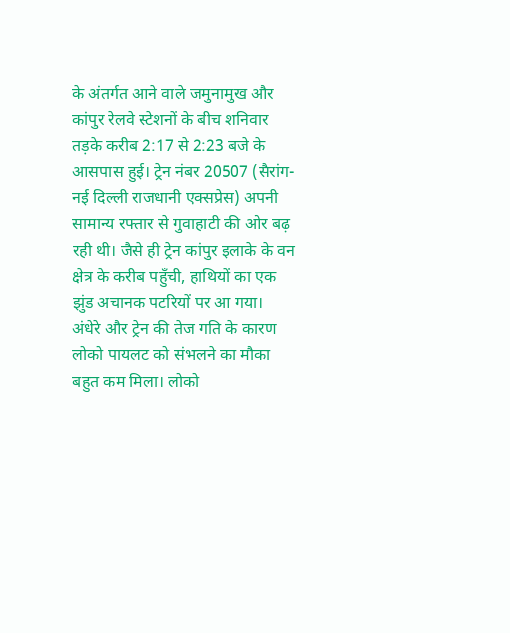के अंतर्गत आने वाले जमुनामुख और कांपुर रेलवे स्टेशनों के बीच शनिवार तड़के करीब 2:17 से 2:23 बजे के आसपास हुई। ट्रेन नंबर 20507 (सैरांग-नई दिल्ली राजधानी एक्सप्रेस) अपनी सामान्य रफ्तार से गुवाहाटी की ओर बढ़ रही थी। जैसे ही ट्रेन कांपुर इलाके के वन क्षेत्र के करीब पहुँची, हाथियों का एक झुंड अचानक पटरियों पर आ गया। अंधेरे और ट्रेन की तेज गति के कारण लोको पायलट को संभलने का मौका बहुत कम मिला। लोको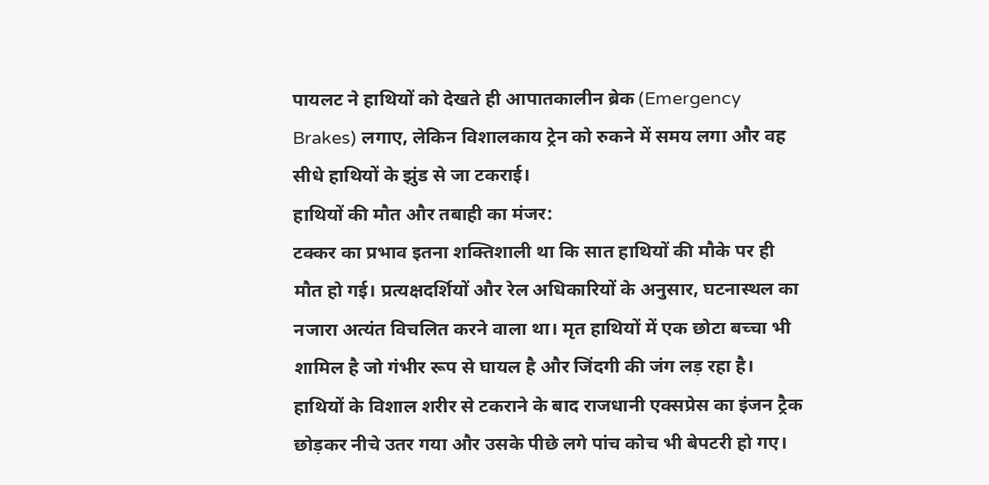पायलट ने हाथियों को देखते ही आपातकालीन ब्रेक (Emergency Brakes) लगाए, लेकिन विशालकाय ट्रेन को रुकने में समय लगा और वह सीधे हाथियों के झुंड से जा टकराई।
हाथियों की मौत और तबाही का मंजर:
टक्कर का प्रभाव इतना शक्तिशाली था कि सात हाथियों की मौके पर ही मौत हो गई। प्रत्यक्षदर्शियों और रेल अधिकारियों के अनुसार, घटनास्थल का नजारा अत्यंत विचलित करने वाला था। मृत हाथियों में एक छोटा बच्चा भी शामिल है जो गंभीर रूप से घायल है और जिंदगी की जंग लड़ रहा है। हाथियों के विशाल शरीर से टकराने के बाद राजधानी एक्सप्रेस का इंजन ट्रैक छोड़कर नीचे उतर गया और उसके पीछे लगे पांच कोच भी बेपटरी हो गए।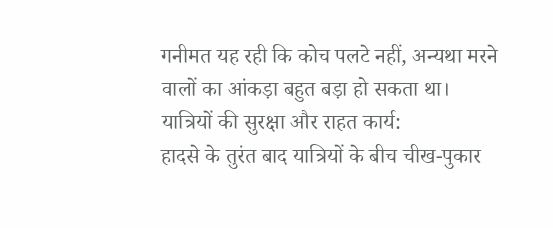गनीमत यह रही कि कोच पलटे नहीं, अन्यथा मरने वालों का आंकड़ा बहुत बड़ा हो सकता था।
यात्रियों की सुरक्षा और राहत कार्य:
हादसे के तुरंत बाद यात्रियों के बीच चीख-पुकार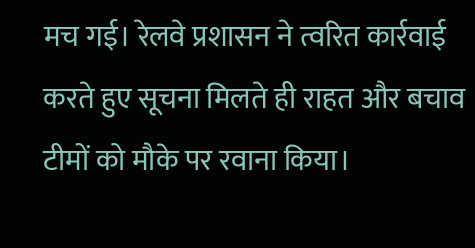मच गई। रेलवे प्रशासन ने त्वरित कार्रवाई करते हुए सूचना मिलते ही राहत और बचाव टीमों को मौके पर रवाना किया।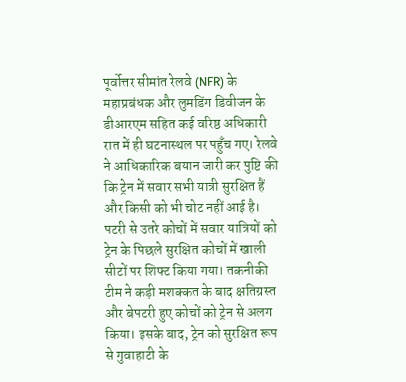पूर्वोत्तर सीमांत रेलवे (NFR) के महाप्रबंधक और लुमडिंग डिवीजन के डीआरएम सहित कई वरिष्ठ अधिकारी रात में ही घटनास्थल पर पहुँच गए। रेलवे ने आधिकारिक बयान जारी कर पुष्टि की कि ट्रेन में सवार सभी यात्री सुरक्षित हैं और किसी को भी चोट नहीं आई है।
पटरी से उतरे कोचों में सवार यात्रियों को ट्रेन के पिछले सुरक्षित कोचों में खाली सीटों पर शिफ्ट किया गया। तकनीकी टीम ने कड़ी मशक्कत के बाद क्षतिग्रस्त और बेपटरी हुए कोचों को ट्रेन से अलग किया। इसके बाद, ट्रेन को सुरक्षित रूप से गुवाहाटी के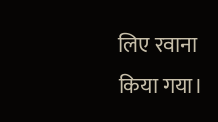लिए रवाना किया गया।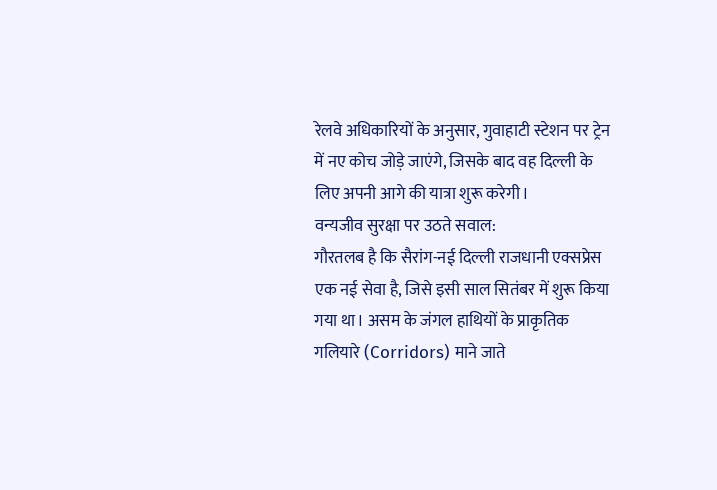रेलवे अधिकारियों के अनुसार, गुवाहाटी स्टेशन पर ट्रेन में नए कोच जोड़े जाएंगे, जिसके बाद वह दिल्ली के लिए अपनी आगे की यात्रा शुरू करेगी।
वन्यजीव सुरक्षा पर उठते सवाल:
गौरतलब है कि सैरांग-नई दिल्ली राजधानी एक्सप्रेस एक नई सेवा है, जिसे इसी साल सितंबर में शुरू किया गया था। असम के जंगल हाथियों के प्राकृतिक गलियारे (Corridors) माने जाते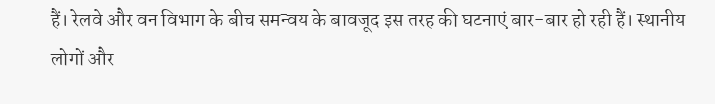हैं। रेलवे और वन विभाग के बीच समन्वय के बावजूद इस तरह की घटनाएं बार-बार हो रही हैं। स्थानीय लोगों और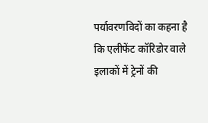पर्यावरणविदों का कहना है कि एलीफेंट कॉरिडोर वाले इलाकों में ट्रेनों की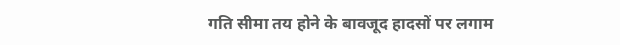गति सीमा तय होने के बावजूद हादसों पर लगाम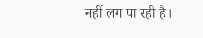नहीं लग पा रही है।